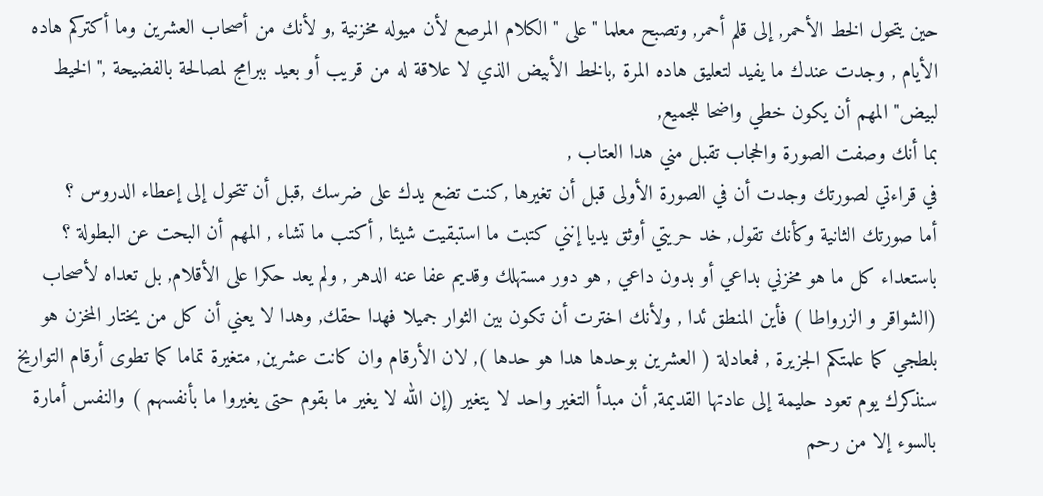حين يتحول الخط الأحمر, إلى قلم أحمر, وتصبح معلما "على " الكلام المرصع لأن ميوله مخزنية ,و لأنك من أصحاب العشرين وما أكتركم هاده الأيام , وجدت عندك ما يفيد لتعليق هاده المرة ,بالخط الأبيض الذي لا علاقة له من قريب أو بعيد ببرامج لمصالحة بالفضيحة ,"الخيط لبيض" المهم أن يكون خطي واضحا للجميع,
بما أنك وصفت الصورة والحجاب تقبل مني هدا العتاب ,
في قراءتي لصورتك وجدت أن في الصورة الأولى قبل أن تغيرها ,كنت تضع يدك على ضرسك ,قبل أن تتحول إلى إعطاء الدروس ؟
أما صورتك الثانية وكأنك تقول, خد حريتي أوثق يديا إنني كتبت ما استبقيت شيئا , أكتب ما تشاء , المهم أن البحت عن البطولة ؟ باستعداء كل ما هو مخزني بداعي أو بدون داعي , هو دور مستهلك وقديم عفا عنه الدهر , ولم يعد حكرا على الأقلام, بل تعداه لأصحاب (الشواقر و الزرواطا ) فأين المنطق ئدا , ولأنك اخترت أن تكون بين الثوار جميلا فهدا حقك, وهدا لا يعني أن كل من يختار المخزن هو بلطجي كما علمتكم الجزيرة , فمعادلة ( العشرين بوحدها هدا هو حدها ), لان الأرقام وان كانت عشرين, متغيرة تماما كما تطوى أرقام التواريخ سنذكرك يوم تعود حليمة إلى عادتها القديمة, أن مبدأ التغير واحد لا يتغير (إن الله لا يغير ما بقوم حتى يغيروا ما بأنفسهم ) والنفس أمارة بالسوء إلا من رحم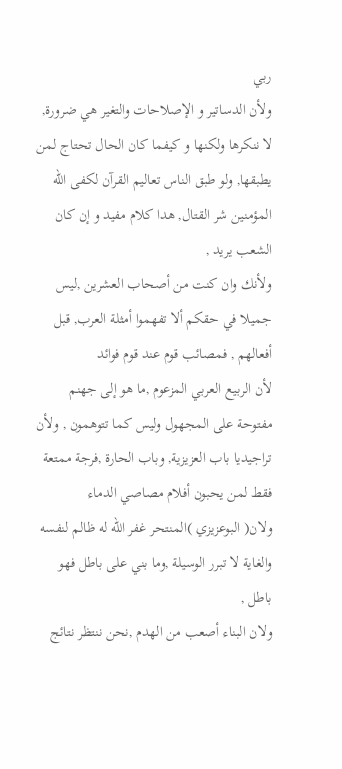ربي
ولأن الدساتير و الإصلاحات والتغير هي ضرورة, لا ننكرها ولكنها و كيفما كان الحال تحتاج لمن يطبقها, ولو طبق الناس تعاليم القرآن لكفى الله المؤمنين شر القتال, هدا كلام مفيد و إن كان الشعب يريد ,
ولأنك وان كنت من أصحاب العشرين ,ليس جميلا في حقكم ألا تفهموا أمثلة العرب, قبل أفعالهم , فمصائب قوم عند قوم فوائد
لأن الربيع العربي المزعوم ,ما هو إلى جهنم مفتوحة على المجهول وليس كما تتوهمون , ولأن تراجيديا باب العزيزية, وباب الحارة ,فرجة ممتعة فقط لمن يحبون أفلام مصاصي الدماء
ولان( البوعزيزي )المنتحر غفر الله له ظالم لنفسه والغاية لا تبرر الوسيلة ,وما بني على باطل فهو باطل ,
ولان البناء أصعب من الهدم ,نحن ننتظر نتائج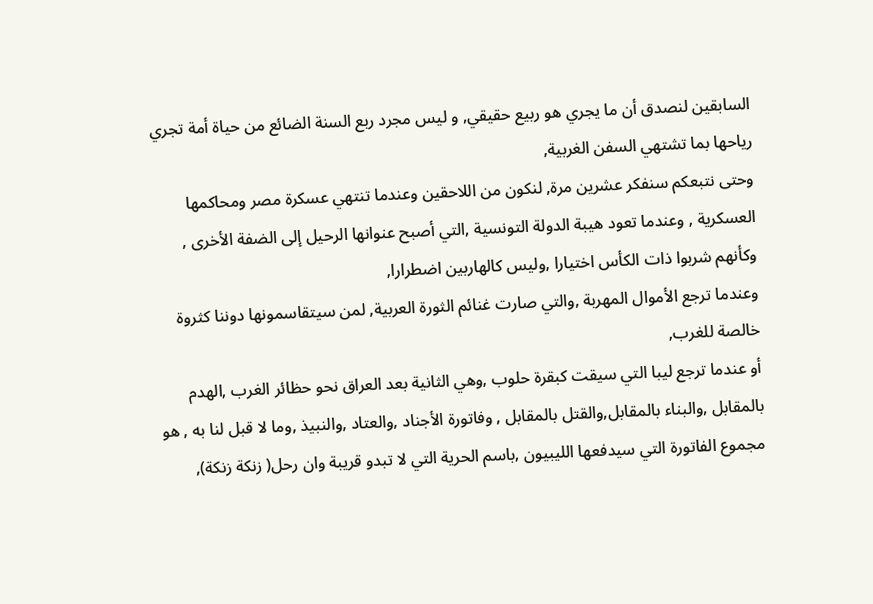السابقين لنصدق أن ما يجري هو ربيع حقيقي, و ليس مجرد ربع السنة الضائع من حياة أمة تجري رياحها بما تشتهي السفن الغربية,
وحتى نتبعكم سنفكر عشرين مرة, لنكون من اللاحقين وعندما تنتهي عسكرة مصر ومحاكمها العسكرية , وعندما تعود هيبة الدولة التونسية ,التي أصبح عنوانها الرحيل إلى الضفة الأخرى , وكأنهم شربوا ذات الكأس اختيارا ,وليس كالهاربين اضطرارا,
وعندما ترجع الأموال المهربة ,والتي صارت غنائم الثورة العربية, لمن سيتقاسمونها دوننا كثروة خالصة للغرب,
أو عندما ترجع ليبا التي سيقت كبقرة حلوب ,وهي الثانية بعد العراق نحو حظائر الغرب ,الهدم بالمقابل ,والبناء بالمقابل,والقتل بالمقابل , وفاتورة الأجناد ,والعتاد ,والنبيذ ,وما لا قبل لنا به , هو مجموع الفاتورة التي سيدفعها الليبيون ,باسم الحرية التي لا تبدو قريبة وان رحل( زنكة زنكة),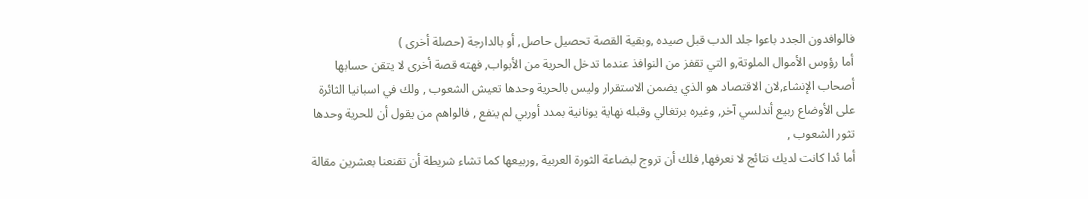فالوافدون الجدد باعوا جلد الدب قبل صيده ,وبقية القصة تحصيل حاصل, أو بالدارجة (حصلة أخرى )
أما رؤوس الأموال الملوتة,و التي تقفز من النوافذ عندما تدخل الحرية من الأبواب, فهته قصة أخرى لا يتقن حسابها أصحاب الإنشاء,لان الاقتصاد هو الذي يضمن الاستقرار وليس بالحرية وحدها تعيش الشعوب , ولك في اسبانيا الثائرة على الأوضاع ربيع أندلسي آخر, وغيره برتغالي وقبله نهاية يونانية بمدد أوربي لم ينفع , فالواهم من يقول أن للحرية وحدها تثور الشعوب ,
أما ئدا كانت لديك نتائج لا نعرفها, فلك أن تروج لبضاعة الثورة العربية ,وربيعها كما تشاء شريطة أن تقنعنا بعشرين مقالة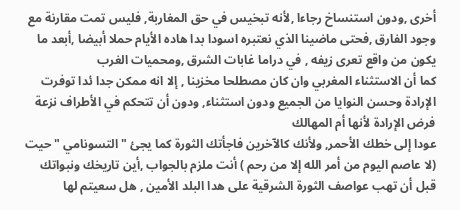أخرى ,ودون استنساخ رجاءا ,لأنه تبخيس في حق المغاربة, فليس تمت مقارنة مع وجود الفارق ,فحتى ماضينا الذي نعتبره اسودا بدا هاده الأيام حملا أبيضا ,أبعد ما يكون من واقع تعرى زيفه , في دراما غابات الشرق ,ومحميات الغرب
كما أن الاستثناء المغربي وان كان مصطلحا مخزينا , إلا انه ممكن جدا ئدا توفرت الإرادة وحسن النوايا من الجميع ودون استثناء, ودون أن تتحكم في الأطراف نزعة فرض الإرادة لأنها أم المهالك
عودا إلى خطك الأحمر, ولأنك كالآخرين فاجأتك الثورة كما يجئ "التسونامي " حيت (لا عاصم اليوم من أمر الله إلا من رحم ) أنت ملزم بالجواب ,أين تاريخك ونبواتك قبل أن تهب عواصف الثورة الشرقية على هدا البلد الأمين , هل سعيتم لها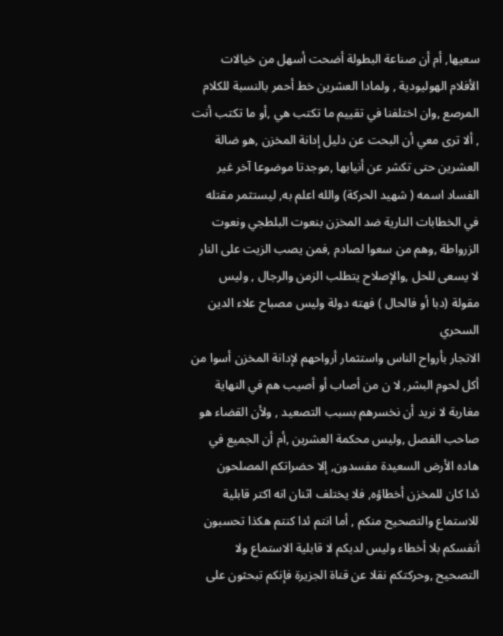سعيها, أم أن صناعة البطولة أضحت أسهل من خيالات الأفلام الهوليودية , ولمادا العشرين خط أحمر بالنسبة للكلام المرصع ,وان اختلفنا في تقييم ما تكتب هي ,أو ما تكتب أنت , ألا ترى معي أن البحت عن دليل إدانة المخزن ,هو ضالة العشرين حتى تكشر عن أنيابها ,موجدتا موضوعا آخر غير الفساد اسمه ( شهيد الحركة) والله اعلم به, ليستثمر مقتله في الخطابات النارية ضد المخزن بنعوت البلطجي ونعوت الزرواطة ,وهم من سعوا لصادم ,فمن يصب الزيت على النار لا يسعى للحل ,والإصلاح يتطلب الزمن والرجال , وليس مقولة (دبا أو فالحال ) فهته دولة وليس مصباح علاء الدين السحري
الاتجار بأرواح الناس واستثمار أرواحهم لإدانة المخزن أسوا من أكل لحوم البشر, لا ن من أصاب أو أصيب هم في النهاية مغاربة لا نريد أن نخسرهم بسبب التصعيد , ولأن القضاء هو صاحب الفصل ,وليس محكمة العشرين ,أم أن الجميع في هاده الأرض السعيدة مفسدون, إلا حضراتكم المصلحون
ئدا كان للمخزن أخطاؤه, فلا يختلف اثنان انه اكتر قابلية للاستماع والتصحيح منكم , أما انتم ئدا كنتم هكذا تحسبون أنفسكم بلا أخطاء وليس لديكم لا قابلية الاستماع ولا التصحيح ,وحركتكم نقلا عن قناة الجزيرة فإنكم تبحثون على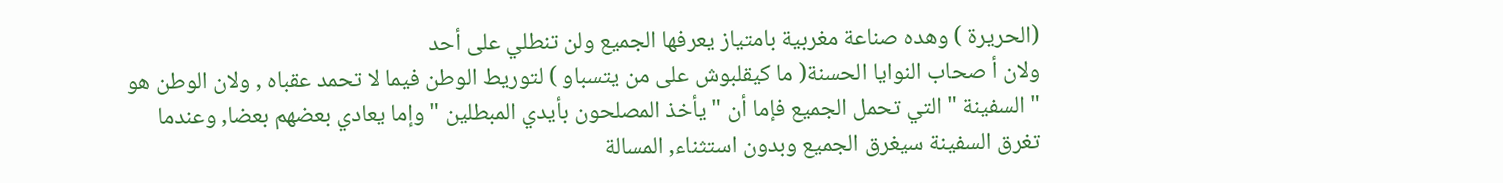(الحريرة ) وهده صناعة مغربية بامتياز يعرفها الجميع ولن تنطلي على أحد
ولان أ صحاب النوايا الحسنة( ما كيقلبوش على من يتسباو ) لتوريط الوطن فيما لا تحمد عقباه , ولان الوطن هو "السفينة "التي تحمل الجميع فإما أن "يأخذ المصلحون بأيدي المبطلين "وإما يعادي بعضهم بعضا, وعندما تغرق السفينة سيغرق الجميع وبدون استثناء, المسالة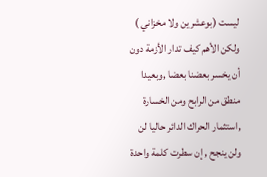ليست (بوعشرين ولا مخزاني ) ولكن الأهم كيف تدار الأزمة دون أن يخسر بعضنا بعضا ,وبعيدا منطق من الرابح ومن الخسارة ,استثمار الحراك الدائر حاليا لن ولن ينجح , إن سطرت كلمة واحدة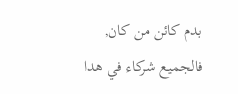بدم كائن من كان, فالجميع شركاء في هدا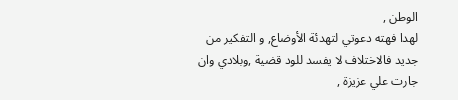الوطن ,
لهدا فهته دعوتي لتهدئة الأوضاع, و التفكير من جديد فالاختلاف لا يفسد للود قضية ,وبلادي وان جارت علي عزيزة ,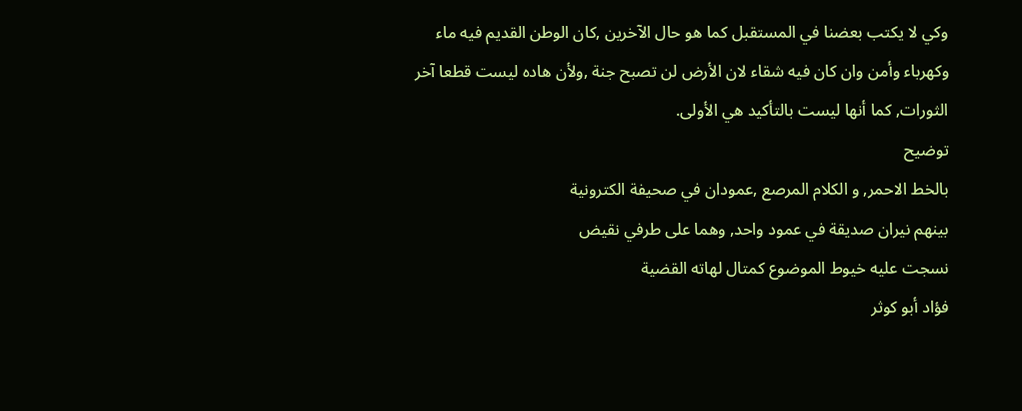وكي لا يكتب بعضنا في المستقبل كما هو حال الآخرين ,كان الوطن القديم فيه ماء وكهرباء وأمن وان كان فيه شقاء لان الأرض لن تصبح جنة ,ولأن هاده ليست قطعا آخر الثورات, كما أنها ليست بالتأكيد هي الأولى.
توضيح
بالخط الاحمر, و الكلام المرصع ,عمودان في صحيفة الكترونية
بينهم نيران صديقة في عمود واحد, وهما على طرفي نقيض
نسجت عليه خيوط الموضوع كمتال لهاته القضية
فؤاد أبو كوثر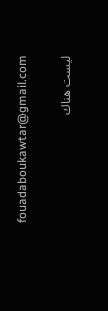fouadaboukawtar@gmail.com

ليست هناك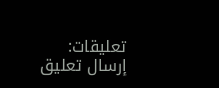تعليقات:
إرسال تعليق